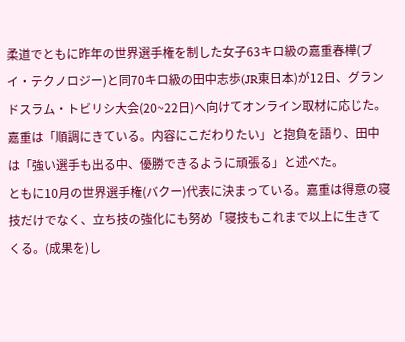柔道でともに昨年の世界選手権を制した女子63キロ級の嘉重春樺(ブイ・テクノロジー)と同70キロ級の田中志歩(JR東日本)が12日、グランドスラム・トビリシ大会(20~22日)へ向けてオンライン取材に応じた。嘉重は「順調にきている。内容にこだわりたい」と抱負を語り、田中は「強い選手も出る中、優勝できるように頑張る」と述べた。
ともに10月の世界選手権(バクー)代表に決まっている。嘉重は得意の寝技だけでなく、立ち技の強化にも努め「寝技もこれまで以上に生きてくる。(成果を)し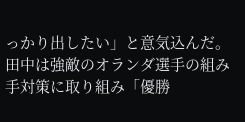っかり出したい」と意気込んだ。田中は強敵のオランダ選手の組み手対策に取り組み「優勝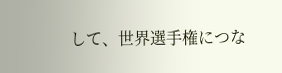して、世界選手権につな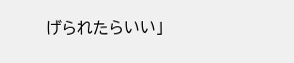げられたらいい」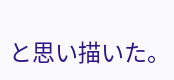と思い描いた。